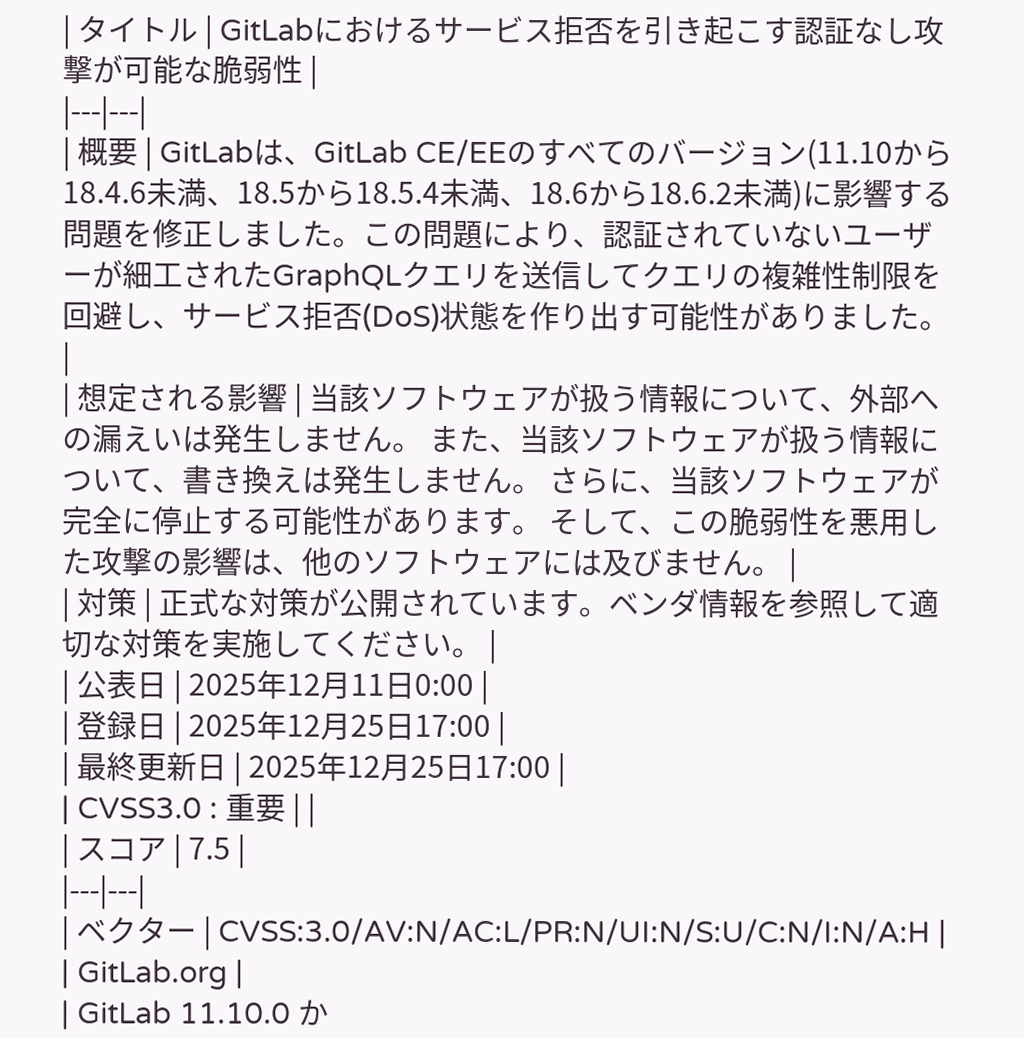| タイトル | GitLabにおけるサービス拒否を引き起こす認証なし攻撃が可能な脆弱性 |
|---|---|
| 概要 | GitLabは、GitLab CE/EEのすべてのバージョン(11.10から18.4.6未満、18.5から18.5.4未満、18.6から18.6.2未満)に影響する問題を修正しました。この問題により、認証されていないユーザーが細工されたGraphQLクエリを送信してクエリの複雑性制限を回避し、サービス拒否(DoS)状態を作り出す可能性がありました。 |
| 想定される影響 | 当該ソフトウェアが扱う情報について、外部への漏えいは発生しません。 また、当該ソフトウェアが扱う情報について、書き換えは発生しません。 さらに、当該ソフトウェアが完全に停止する可能性があります。 そして、この脆弱性を悪用した攻撃の影響は、他のソフトウェアには及びません。 |
| 対策 | 正式な対策が公開されています。ベンダ情報を参照して適切な対策を実施してください。 |
| 公表日 | 2025年12月11日0:00 |
| 登録日 | 2025年12月25日17:00 |
| 最終更新日 | 2025年12月25日17:00 |
| CVSS3.0 : 重要 | |
| スコア | 7.5 |
|---|---|
| ベクター | CVSS:3.0/AV:N/AC:L/PR:N/UI:N/S:U/C:N/I:N/A:H |
| GitLab.org |
| GitLab 11.10.0 か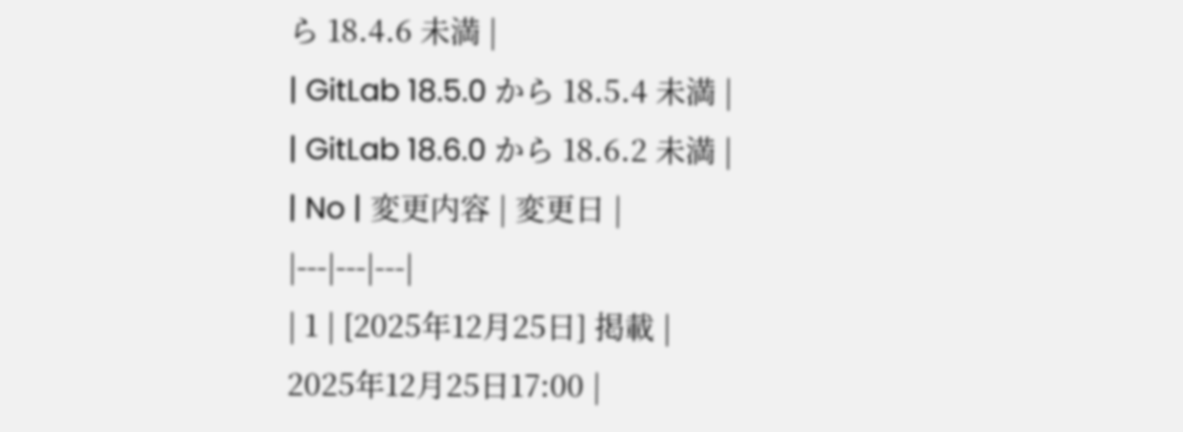ら 18.4.6 未満 |
| GitLab 18.5.0 から 18.5.4 未満 |
| GitLab 18.6.0 から 18.6.2 未満 |
| No | 変更内容 | 変更日 |
|---|---|---|
| 1 | [2025年12月25日] 掲載 |
2025年12月25日17:00 |